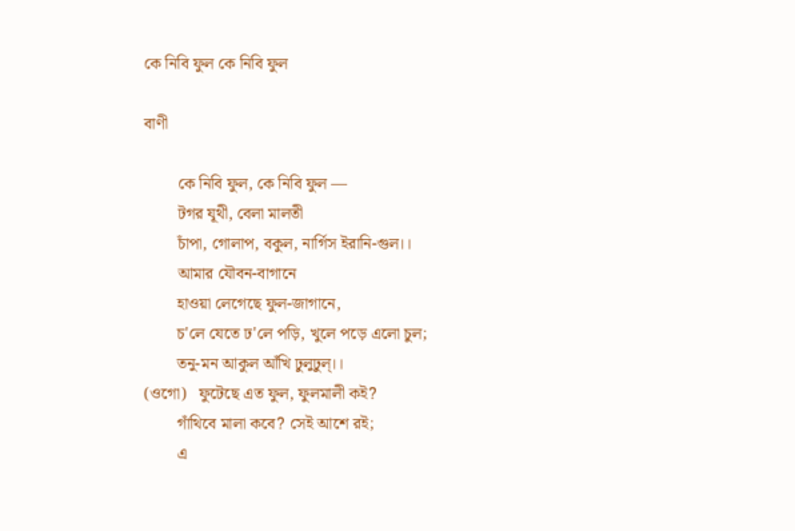কে নিবি ফুল কে নিবি ফুল

বাণী

        কে নিবি ফুল, কে নিবি ফুল —
        টগর যূথী, বেলা মালতী
        চাঁপা, গোলাপ, বকুল, নার্গিস ইরানি-গুল।।
        আমার যৌবন-বাগানে
        হাওয়া লেগেছে ফুল-জাগানে,
        চ'লে যেতে ঢ'লে পড়ি, খুলে পড়ে এলো চুল;
        তনু-মন আকুল আঁখি ঢুলুঢুল্‌।।
(ওগো)   ফুটেছে এত ফুল, ফুলমালী কই?
        গাঁথিবে মালা কবে? সেই আশে রই;
        এ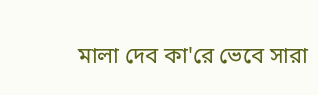মালা দেব কা'রে ভেবে সারা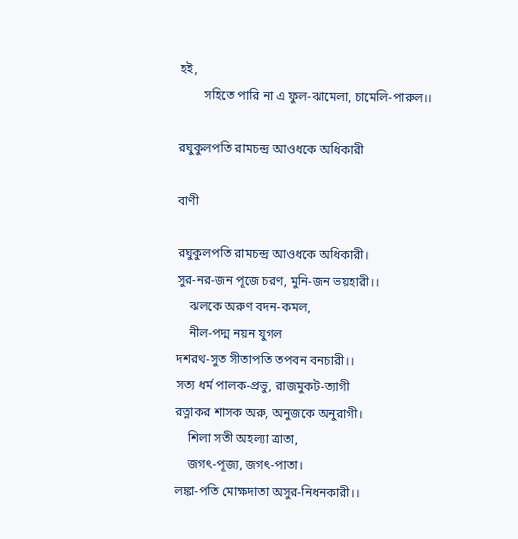হই,
        সহিতে পারি না এ ফুল-ঝামেলা, চামেলি-পারুল।।

রঘুকুলপতি রামচন্দ্র আওধকে অধিকারী

বাণী

রঘুকুলপতি রামচন্দ্র আওধকে অধিকারী।
সুর-নর-জন পূজে চরণ, মুনি-জন ভয়হারী।।
    ঝলকে অরুণ বদন-কমল,
    নীল-পদ্ম নয়ন যুগল
দশরথ-সুত সীতাপতি তপবন বনচারী।।
সত্য ধর্ম পালক-প্রভু, রাজমুকট-ত্যাগী
রত্নাকর শাসক অরু, অনুজকে অনুরাগী।
    শিলা সতী অহল্যা ত্রাতা,
    জগৎ-পূজ্য, জগৎ-পাতা।
লঙ্কা-পতি মোক্ষদাতা অসুর-নিধনকারী।।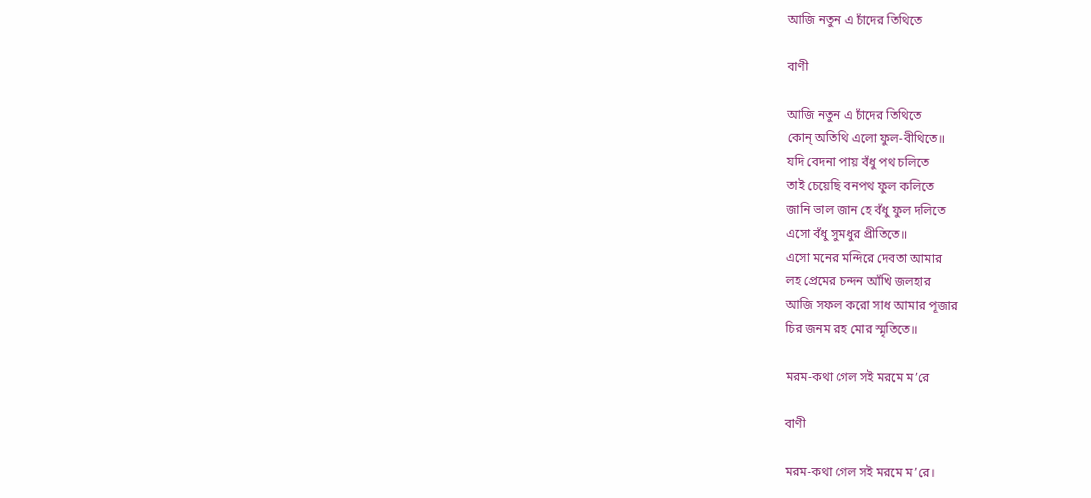আজি নতুন এ চাঁদের তিথিতে

বাণী

আজি নতুন এ চাঁদের তিথিতে
কোন্ অতিথি এলো ফুল-বীথিতে॥
যদি বেদনা পায় বঁধু পথ চলিতে
তাই চেয়েছি বনপথ ফুল কলিতে
জানি ভাল জান হে বঁধু ফুল দলিতে
এসো বঁধু সুমধুর প্রীতিতে॥
এসো মনের মন্দিরে দেবতা আমার
লহ প্রেমের চন্দন আঁখি জলহার
আজি সফল করো সাধ আমার পূজার
চির জনম রহ মোর স্মৃতিতে॥

মরম-কথা গেল সই মরমে ম’রে

বাণী

মরম-কথা গেল সই মরমে ম’রে।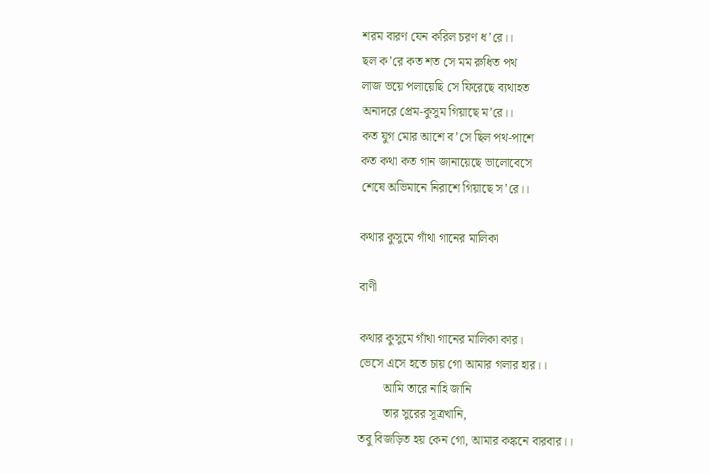শরম বারণ যেন করিল চরণ ধ’রে।।
ছল ক’রে কত শত সে মম রুধিত পথ
লাজ ভয়ে পলায়েছি সে ফিরেছে ব্যথাহত
অনাদরে প্রেম-কুসুম গিয়াছে ম’রে।।
কত যুগ মোর আশে ব’সে ছিল পথ-পাশে
কত কথা কত গান জানায়েছে ভালোবেসে
শেষে অভিমানে নিরাশে গিয়াছে স’রে।।

কথার কুসুমে গাঁথা গানের মালিকা

বাণী

কথার কুসুমে গাঁথা গানের মালিকা কার।
ভেসে এসে হতে চায় গো আমার গলার হার।।
        আমি তারে নাহি জানি
        তার সুরের সূত্রখানি,
তবু বিজড়িত হয় কেন গো, আমার কঙ্কনে বারবার।।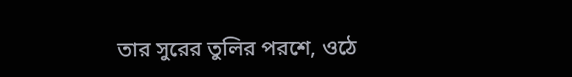তার সুরের তুলির পরশে, ওঠে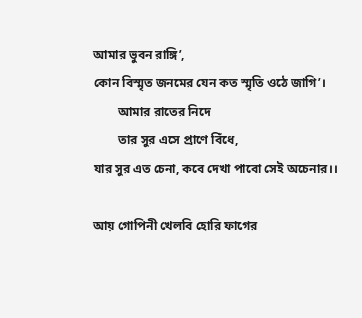আমার ভুবন রাঙ্গি’,
কোন বিস্মৃত জনমের যেন কত স্মৃতি ওঠে জাগি’।
        আমার রাতের নিদে
        তার সুর এসে প্রাণে বিঁধে,
যার সুর এত চেনা, কবে দেখা পাবো সেই অচেনার।।

আয় গোপিনী খেলবি হোরি ফাগের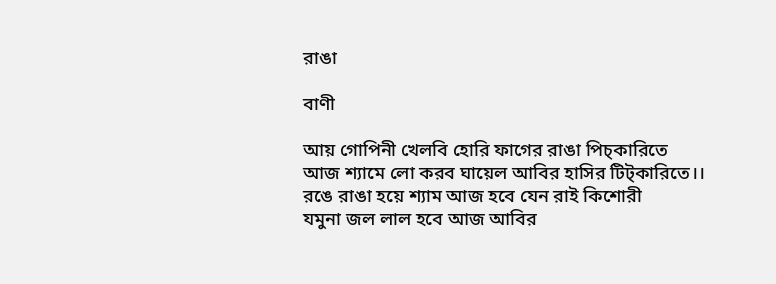রাঙা

বাণী

আয় গোপিনী খেলবি হোরি ফাগের রাঙা পিচ্‌কারিতে
আজ শ্যামে লো করব ঘায়েল আবির হাসির টিট্‌কারিতে।।
রঙে রাঙা হয়ে শ্যাম আজ হবে যেন রাই কিশোরী
যমুনা জল লাল হবে আজ আবির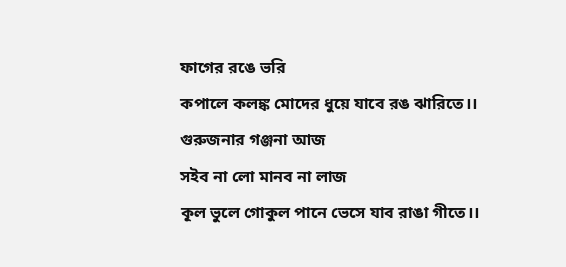ফাগের রঙে ভরি
কপালে কলঙ্ক মোদের ধুয়ে যাবে রঙ ঝারিতে।।
গুরুজনার গঞ্জনা আজ
সইব না লো মানব না লাজ
কূল ভুলে গোকুল পানে ভেসে যাব রাঙা গীতে।।